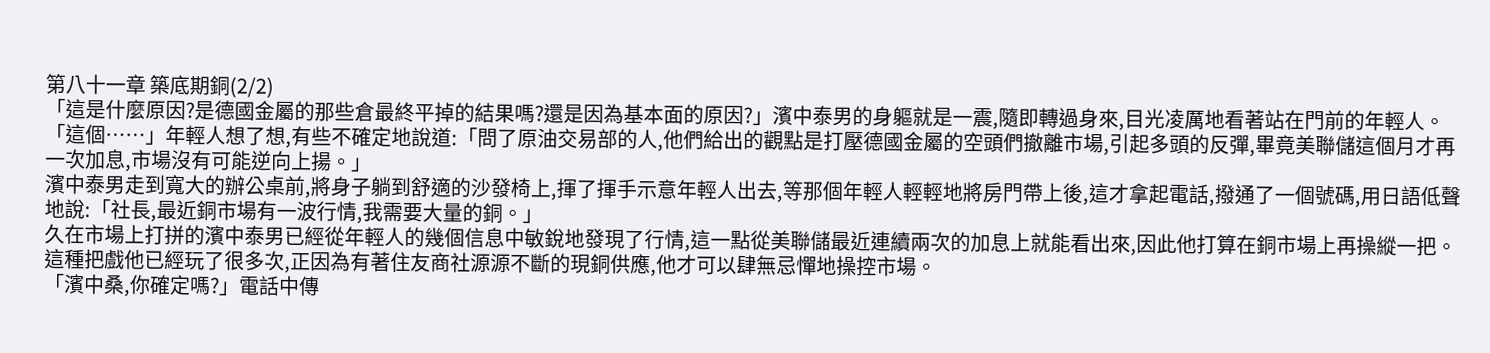第八十一章 築底期銅(2/2)
「這是什麼原因?是德國金屬的那些倉最終平掉的結果嗎?還是因為基本面的原因?」濱中泰男的身軀就是一震,隨即轉過身來,目光凌厲地看著站在門前的年輕人。
「這個……」年輕人想了想,有些不確定地說道:「問了原油交易部的人,他們給出的觀點是打壓德國金屬的空頭們撤離市場,引起多頭的反彈,畢竟美聯儲這個月才再一次加息,市場沒有可能逆向上揚。」
濱中泰男走到寬大的辦公桌前,將身子躺到舒適的沙發椅上,揮了揮手示意年輕人出去,等那個年輕人輕輕地將房門帶上後,這才拿起電話,撥通了一個號碼,用日語低聲地說:「社長,最近銅市場有一波行情,我需要大量的銅。」
久在市場上打拼的濱中泰男已經從年輕人的幾個信息中敏銳地發現了行情,這一點從美聯儲最近連續兩次的加息上就能看出來,因此他打算在銅市場上再操縱一把。這種把戲他已經玩了很多次,正因為有著住友商社源源不斷的現銅供應,他才可以肆無忌憚地操控市場。
「濱中桑,你確定嗎?」電話中傳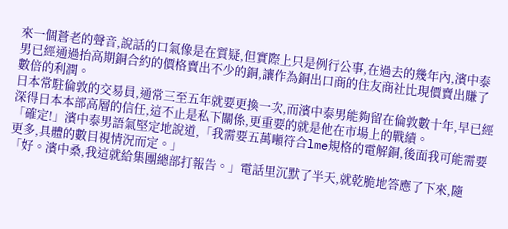來一個蒼老的聲音,說話的口氣像是在質疑,但實際上只是例行公事,在過去的幾年內,濱中泰男已經通過抬高期銅合約的價格賣出不少的銅,讓作為銅出口商的住友商社比現價賣出賺了數倍的利潤。
日本常駐倫敦的交易員,通常三至五年就要更換一次,而濱中泰男能夠留在倫敦數十年,早已經深得日本本部高層的信任,這不止是私下關係,更重要的就是他在市場上的戰績。
「確定!」濱中泰男語氣堅定地說道,「我需要五萬噸符合lme規格的電解銅,後面我可能需要更多,具體的數目視情況而定。」
「好。濱中桑,我這就給集團總部打報告。」電話里沉默了半天,就乾脆地答應了下來,隨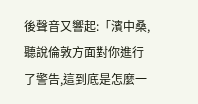後聲音又響起:「濱中桑,聽說倫敦方面對你進行了警告,這到底是怎麼一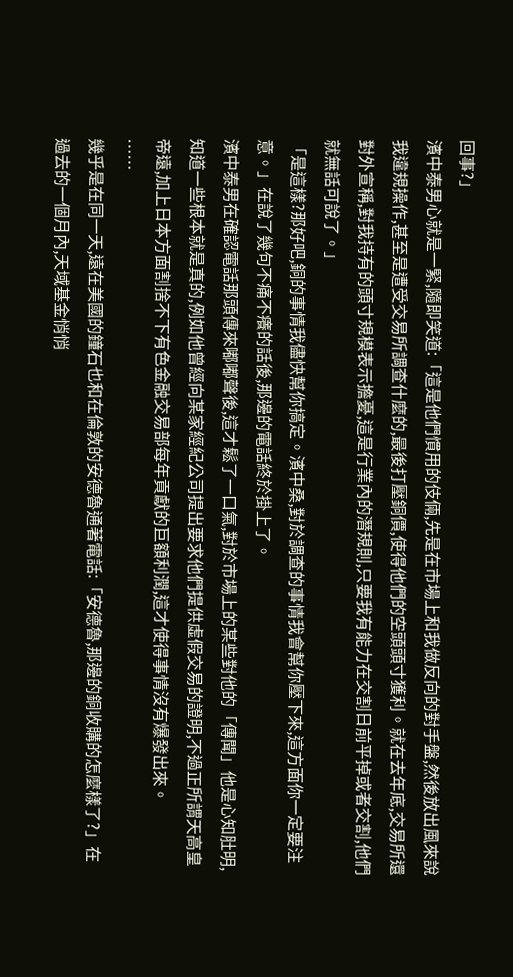回事?」
濱中泰男心就是一緊,隨即笑道:「這是他們慣用的伎倆,先是在市場上和我做反向的對手盤,然後放出風來說我違規操作,甚至是遭受交易所調查什麼的,最後打壓銅價,使得他們的空頭頭寸獲利。就在去年底,交易所還對外宣稱,對我持有的頭寸規模表示擔憂,這是行業內的潛規則,只要我有能力在交割日前平掉或者交割,他們就無話可說了。」
「是這樣?那好吧,銅的事情我儘快幫你搞定。濱中桑,對於調查的事情我會幫你壓下來,這方面你一定要注意。」在說了幾句不痛不癢的話後,那邊的電話終於掛上了。
濱中泰男在確認電話那頭傳來嘟嘟聲後,這才鬆了一口氣,對於市場上的某些對他的「傳聞」他是心知肚明,知道一些根本就是真的,例如他曾經向某家經紀公司提出要求他們提供虛假交易的證明,不過正所謂天高皇帝遠,加上日本方面割捨不下有色金融交易部每年貢獻的巨額利潤,這才使得事情沒有爆發出來。
……
幾乎是在同一天,遠在美國的鐘石也和在倫敦的安德魯通著電話:「安德魯,那邊的銅收購的怎麼樣了?」在過去的一個月內,天域基金悄悄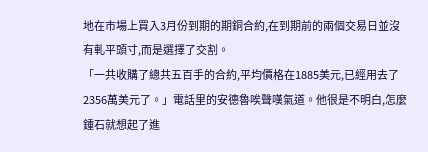地在市場上買入3月份到期的期銅合約,在到期前的兩個交易日並沒有軋平頭寸,而是選擇了交割。
「一共收購了總共五百手的合約,平均價格在1885美元,已經用去了2356萬美元了。」電話里的安德魯唉聲嘆氣道。他很是不明白,怎麼鍾石就想起了進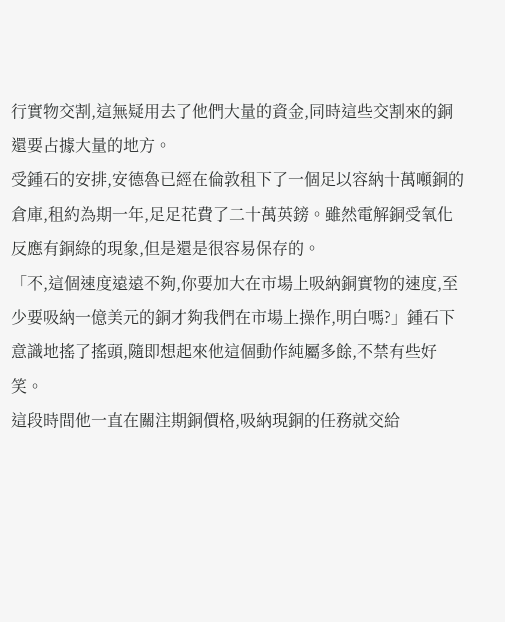行實物交割,這無疑用去了他們大量的資金,同時這些交割來的銅還要占據大量的地方。
受鍾石的安排,安德魯已經在倫敦租下了一個足以容納十萬噸銅的倉庫,租約為期一年,足足花費了二十萬英鎊。雖然電解銅受氧化反應有銅綠的現象,但是還是很容易保存的。
「不,這個速度遠遠不夠,你要加大在市場上吸納銅實物的速度,至少要吸納一億美元的銅才夠我們在市場上操作,明白嗎?」鍾石下意識地搖了搖頭,隨即想起來他這個動作純屬多餘,不禁有些好笑。
這段時間他一直在關注期銅價格,吸納現銅的任務就交給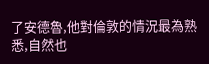了安德魯,他對倫敦的情況最為熟悉,自然也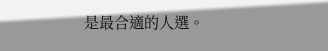是最合適的人選。